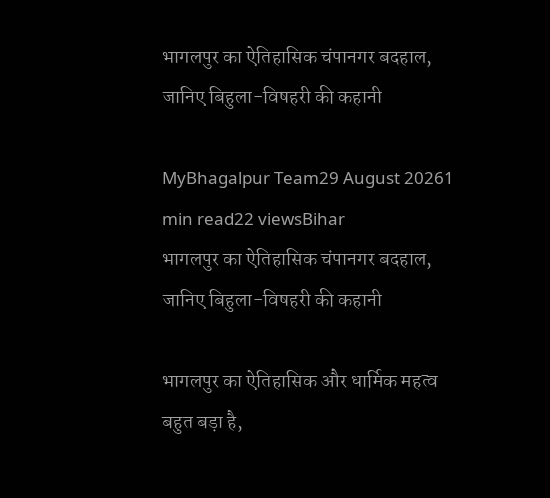भागलपुर का ऐतिहासिक चंपानगर बदहाल, जानिए बिहुला-विषहरी की कहानी

MyBhagalpur Team29 August 20261 min read22 viewsBihar
भागलपुर का ऐतिहासिक चंपानगर बदहाल, जानिए बिहुला-विषहरी की कहानी

भागलपुर का ऐतिहासिक और धार्मिक महत्व बहुत बड़ा है,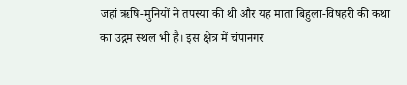जहां ऋषि-मुनियों ने तपस्या की थी और यह माता बिहुला-विषहरी की कथा का उद्गम स्थल भी है। इस क्षेत्र में चंपानगर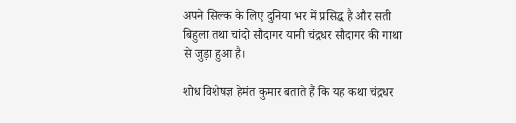अपने सिल्क के लिए दुनिया भर में प्रसिद्ध है और सती बिहुला तथा चांदो सौदागर यानी चंद्रधर सौदागर की गाथा से जुड़ा हुआ है।

शोध विशेषज्ञ हेमंत कुमार बताते हैं कि यह कथा चंद्रधर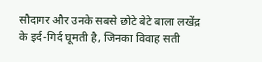सौदागर और उनके सबसे छोटे बेटे बाला लखेंद्र के इर्द-गिर्द घूमती है, जिनका विवाह सती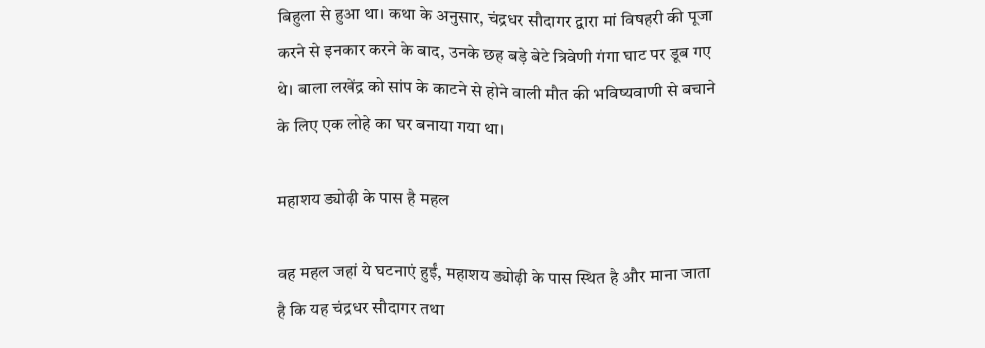बिहुला से हुआ था। कथा के अनुसार, चंद्रधर सौदागर द्वारा मां विषहरी की पूजा करने से इनकार करने के बाद, उनके छह बड़े बेटे त्रिवेणी गंगा घाट पर डूब गए थे। बाला लखेंद्र को सांप के काटने से होने वाली मौत की भविष्यवाणी से बचाने के लिए एक लोहे का घर बनाया गया था।

महाशय ड्योढ़ी के पास है महल

वह महल जहां ये घटनाएं हुईं, महाशय ड्योढ़ी के पास स्थित है और माना जाता है कि यह चंद्रधर सौदागर तथा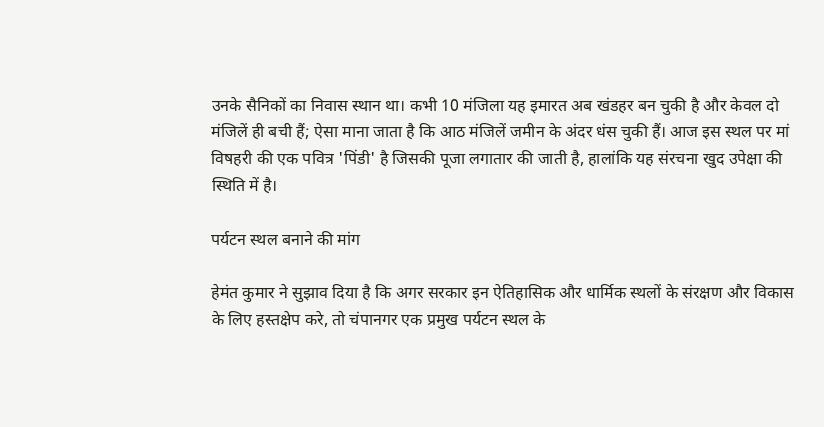उनके सैनिकों का निवास स्थान था। कभी 10 मंजिला यह इमारत अब खंडहर बन चुकी है और केवल दो मंजिलें ही बची हैं; ऐसा माना जाता है कि आठ मंजिलें जमीन के अंदर धंस चुकी हैं। आज इस स्थल पर मां विषहरी की एक पवित्र 'पिंडी' है जिसकी पूजा लगातार की जाती है, हालांकि यह संरचना खुद उपेक्षा की स्थिति में है।

पर्यटन स्थल बनाने की मांग

हेमंत कुमार ने सुझाव दिया है कि अगर सरकार इन ऐतिहासिक और धार्मिक स्थलों के संरक्षण और विकास के लिए हस्तक्षेप करे, तो चंपानगर एक प्रमुख पर्यटन स्थल के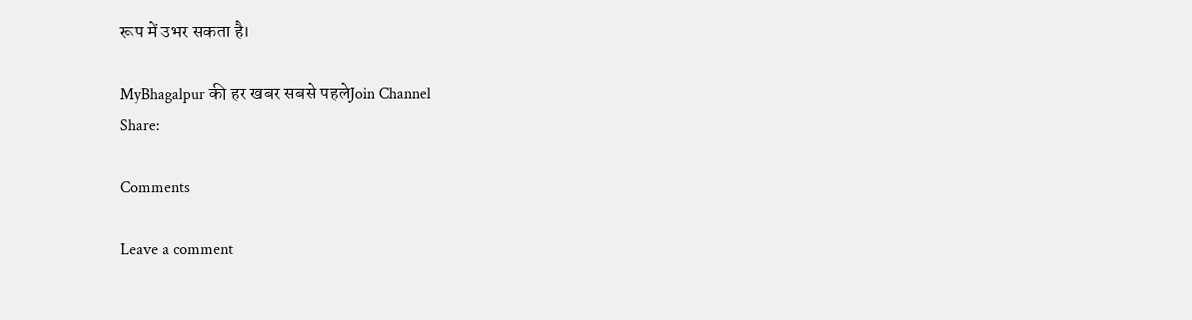रूप में उभर सकता है।

MyBhagalpur की हर खबर सबसे पहलेJoin Channel
Share:

Comments

Leave a comment